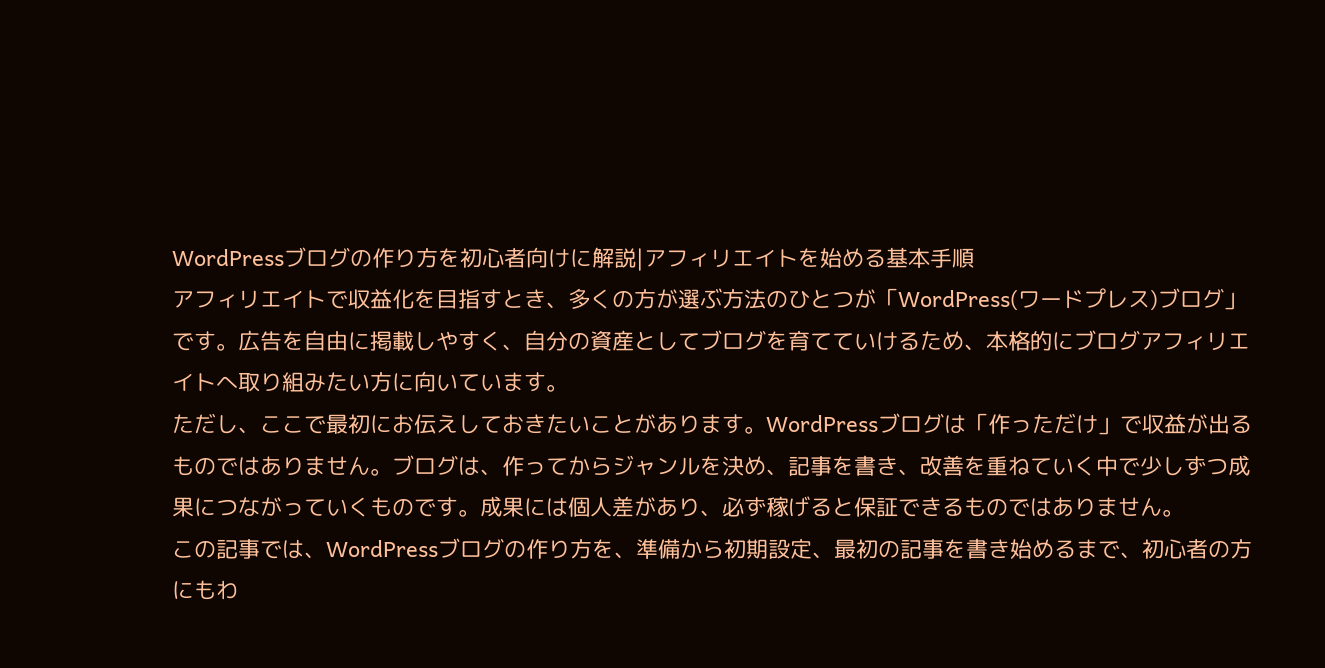WordPressブログの作り方を初心者向けに解説|アフィリエイトを始める基本手順
アフィリエイトで収益化を目指すとき、多くの方が選ぶ方法のひとつが「WordPress(ワードプレス)ブログ」です。広告を自由に掲載しやすく、自分の資産としてブログを育てていけるため、本格的にブログアフィリエイトへ取り組みたい方に向いています。
ただし、ここで最初にお伝えしておきたいことがあります。WordPressブログは「作っただけ」で収益が出るものではありません。ブログは、作ってからジャンルを決め、記事を書き、改善を重ねていく中で少しずつ成果につながっていくものです。成果には個人差があり、必ず稼げると保証できるものではありません。
この記事では、WordPressブログの作り方を、準備から初期設定、最初の記事を書き始めるまで、初心者の方にもわ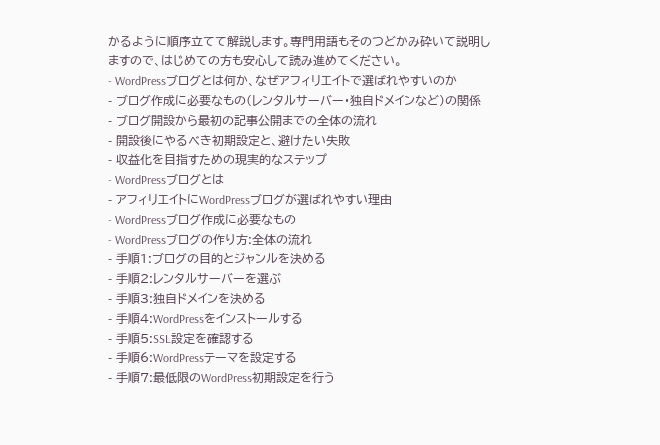かるように順序立てて解説します。専門用語もそのつどかみ砕いて説明しますので、はじめての方も安心して読み進めてください。
- WordPressブログとは何か、なぜアフィリエイトで選ばれやすいのか
- ブログ作成に必要なもの(レンタルサーバー・独自ドメインなど)の関係
- ブログ開設から最初の記事公開までの全体の流れ
- 開設後にやるべき初期設定と、避けたい失敗
- 収益化を目指すための現実的なステップ
- WordPressブログとは
- アフィリエイトにWordPressブログが選ばれやすい理由
- WordPressブログ作成に必要なもの
- WordPressブログの作り方:全体の流れ
- 手順1:ブログの目的とジャンルを決める
- 手順2:レンタルサーバーを選ぶ
- 手順3:独自ドメインを決める
- 手順4:WordPressをインストールする
- 手順5:SSL設定を確認する
- 手順6:WordPressテーマを設定する
- 手順7:最低限のWordPress初期設定を行う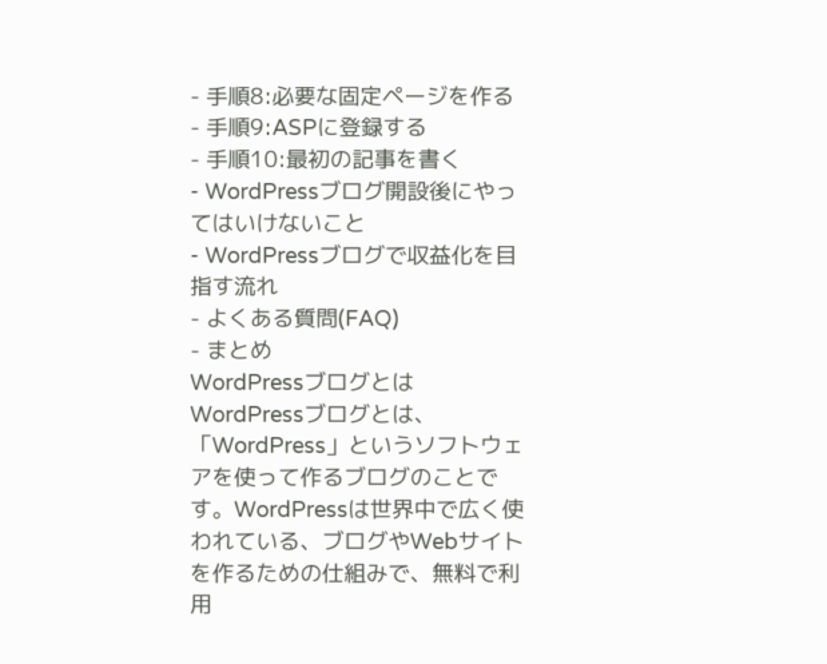- 手順8:必要な固定ページを作る
- 手順9:ASPに登録する
- 手順10:最初の記事を書く
- WordPressブログ開設後にやってはいけないこと
- WordPressブログで収益化を目指す流れ
- よくある質問(FAQ)
- まとめ
WordPressブログとは
WordPressブログとは、「WordPress」というソフトウェアを使って作るブログのことです。WordPressは世界中で広く使われている、ブログやWebサイトを作るための仕組みで、無料で利用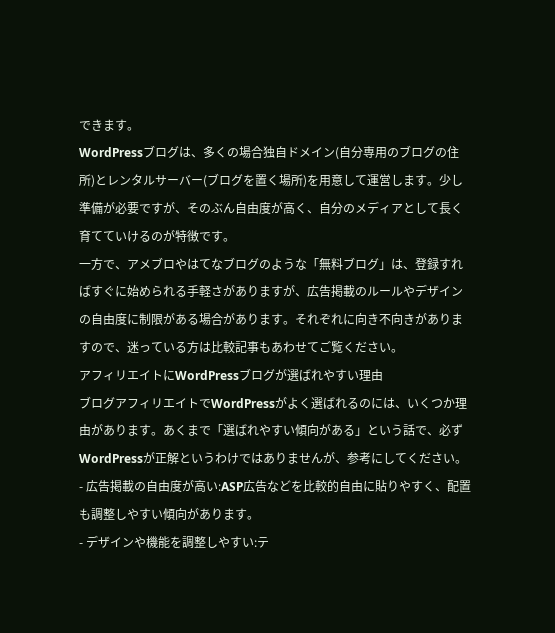できます。
WordPressブログは、多くの場合独自ドメイン(自分専用のブログの住所)とレンタルサーバー(ブログを置く場所)を用意して運営します。少し準備が必要ですが、そのぶん自由度が高く、自分のメディアとして長く育てていけるのが特徴です。
一方で、アメブロやはてなブログのような「無料ブログ」は、登録すればすぐに始められる手軽さがありますが、広告掲載のルールやデザインの自由度に制限がある場合があります。それぞれに向き不向きがありますので、迷っている方は比較記事もあわせてご覧ください。
アフィリエイトにWordPressブログが選ばれやすい理由
ブログアフィリエイトでWordPressがよく選ばれるのには、いくつか理由があります。あくまで「選ばれやすい傾向がある」という話で、必ずWordPressが正解というわけではありませんが、参考にしてください。
- 広告掲載の自由度が高い:ASP広告などを比較的自由に貼りやすく、配置も調整しやすい傾向があります。
- デザインや機能を調整しやすい:テ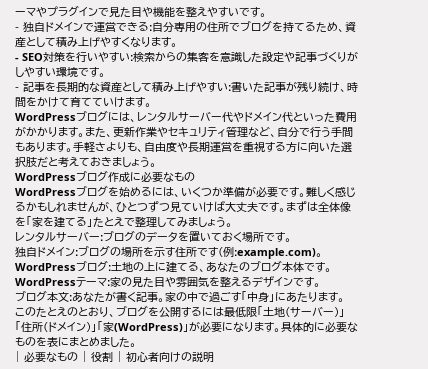ーマやプラグインで見た目や機能を整えやすいです。
- 独自ドメインで運営できる:自分専用の住所でブログを持てるため、資産として積み上げやすくなります。
- SEO対策を行いやすい:検索からの集客を意識した設定や記事づくりがしやすい環境です。
- 記事を長期的な資産として積み上げやすい:書いた記事が残り続け、時間をかけて育てていけます。
WordPressブログには、レンタルサーバー代やドメイン代といった費用がかかります。また、更新作業やセキュリティ管理など、自分で行う手間もあります。手軽さよりも、自由度や長期運営を重視する方に向いた選択肢だと考えておきましょう。
WordPressブログ作成に必要なもの
WordPressブログを始めるには、いくつか準備が必要です。難しく感じるかもしれませんが、ひとつずつ見ていけば大丈夫です。まずは全体像を「家を建てる」たとえで整理してみましょう。
レンタルサーバー:ブログのデータを置いておく場所です。
独自ドメイン:ブログの場所を示す住所です(例:example.com)。
WordPressブログ:土地の上に建てる、あなたのブログ本体です。
WordPressテーマ:家の見た目や雰囲気を整えるデザインです。
ブログ本文:あなたが書く記事。家の中で過ごす「中身」にあたります。
このたとえのとおり、ブログを公開するには最低限「土地(サーバー)」「住所(ドメイン)」「家(WordPress)」が必要になります。具体的に必要なものを表にまとめました。
| 必要なもの | 役割 | 初心者向けの説明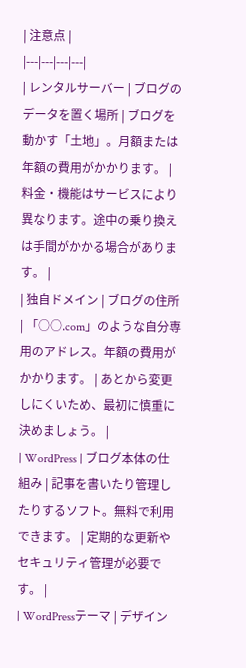| 注意点 |
|---|---|---|---|
| レンタルサーバー | ブログのデータを置く場所 | ブログを動かす「土地」。月額または年額の費用がかかります。 | 料金・機能はサービスにより異なります。途中の乗り換えは手間がかかる場合があります。 |
| 独自ドメイン | ブログの住所 | 「○○.com」のような自分専用のアドレス。年額の費用がかかります。 | あとから変更しにくいため、最初に慎重に決めましょう。 |
| WordPress | ブログ本体の仕組み | 記事を書いたり管理したりするソフト。無料で利用できます。 | 定期的な更新やセキュリティ管理が必要です。 |
| WordPressテーマ | デザイン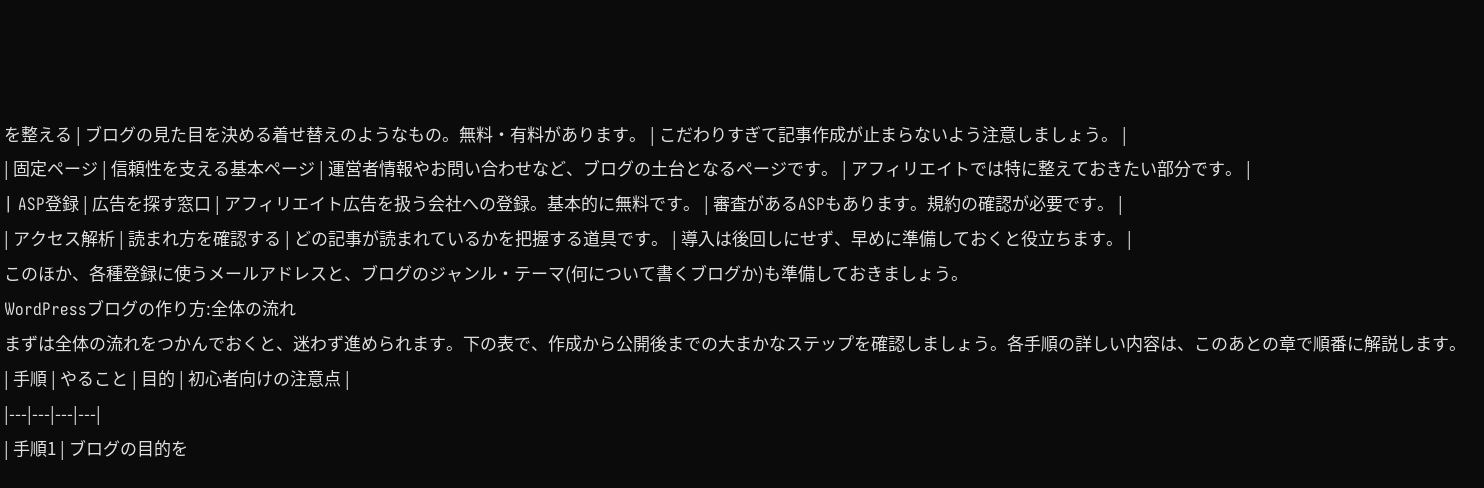を整える | ブログの見た目を決める着せ替えのようなもの。無料・有料があります。 | こだわりすぎて記事作成が止まらないよう注意しましょう。 |
| 固定ページ | 信頼性を支える基本ページ | 運営者情報やお問い合わせなど、ブログの土台となるページです。 | アフィリエイトでは特に整えておきたい部分です。 |
| ASP登録 | 広告を探す窓口 | アフィリエイト広告を扱う会社への登録。基本的に無料です。 | 審査があるASPもあります。規約の確認が必要です。 |
| アクセス解析 | 読まれ方を確認する | どの記事が読まれているかを把握する道具です。 | 導入は後回しにせず、早めに準備しておくと役立ちます。 |
このほか、各種登録に使うメールアドレスと、ブログのジャンル・テーマ(何について書くブログか)も準備しておきましょう。
WordPressブログの作り方:全体の流れ
まずは全体の流れをつかんでおくと、迷わず進められます。下の表で、作成から公開後までの大まかなステップを確認しましょう。各手順の詳しい内容は、このあとの章で順番に解説します。
| 手順 | やること | 目的 | 初心者向けの注意点 |
|---|---|---|---|
| 手順1 | ブログの目的を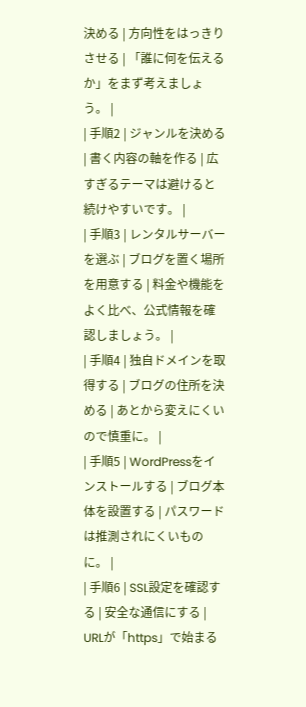決める | 方向性をはっきりさせる | 「誰に何を伝えるか」をまず考えましょう。 |
| 手順2 | ジャンルを決める | 書く内容の軸を作る | 広すぎるテーマは避けると続けやすいです。 |
| 手順3 | レンタルサーバーを選ぶ | ブログを置く場所を用意する | 料金や機能をよく比べ、公式情報を確認しましょう。 |
| 手順4 | 独自ドメインを取得する | ブログの住所を決める | あとから変えにくいので慎重に。 |
| 手順5 | WordPressをインストールする | ブログ本体を設置する | パスワードは推測されにくいものに。 |
| 手順6 | SSL設定を確認する | 安全な通信にする | URLが「https」で始まる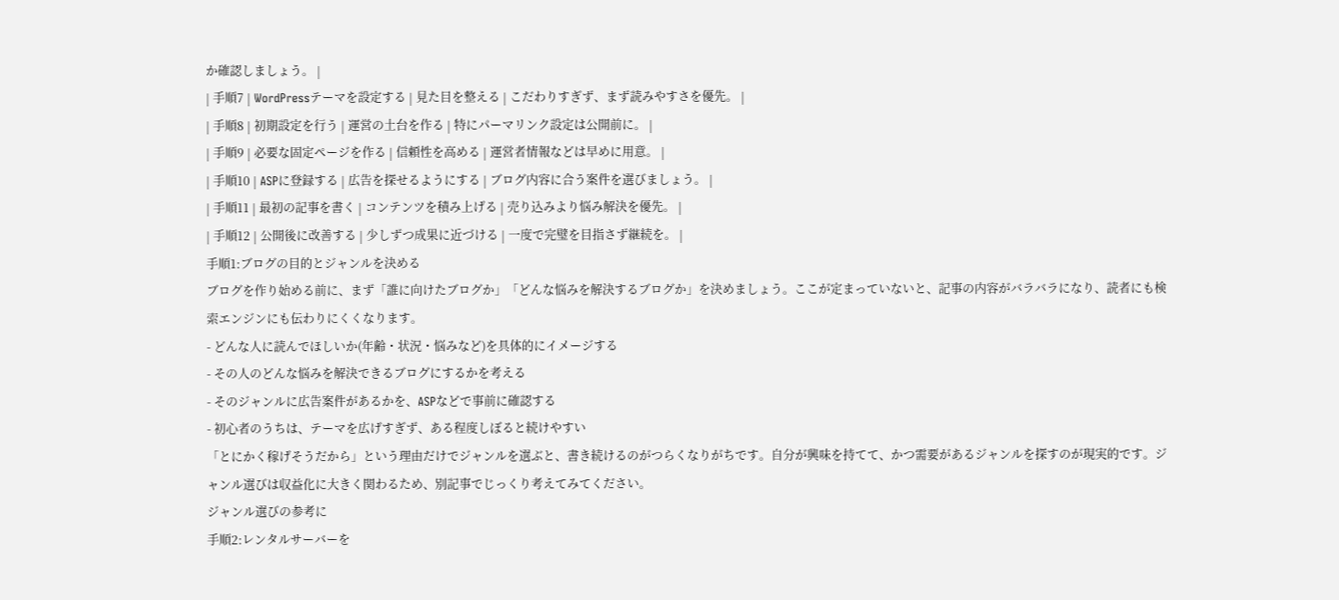か確認しましょう。 |
| 手順7 | WordPressテーマを設定する | 見た目を整える | こだわりすぎず、まず読みやすさを優先。 |
| 手順8 | 初期設定を行う | 運営の土台を作る | 特にパーマリンク設定は公開前に。 |
| 手順9 | 必要な固定ページを作る | 信頼性を高める | 運営者情報などは早めに用意。 |
| 手順10 | ASPに登録する | 広告を探せるようにする | ブログ内容に合う案件を選びましょう。 |
| 手順11 | 最初の記事を書く | コンテンツを積み上げる | 売り込みより悩み解決を優先。 |
| 手順12 | 公開後に改善する | 少しずつ成果に近づける | 一度で完璧を目指さず継続を。 |
手順1:ブログの目的とジャンルを決める
ブログを作り始める前に、まず「誰に向けたブログか」「どんな悩みを解決するブログか」を決めましょう。ここが定まっていないと、記事の内容がバラバラになり、読者にも検索エンジンにも伝わりにくくなります。
- どんな人に読んでほしいか(年齢・状況・悩みなど)を具体的にイメージする
- その人のどんな悩みを解決できるブログにするかを考える
- そのジャンルに広告案件があるかを、ASPなどで事前に確認する
- 初心者のうちは、テーマを広げすぎず、ある程度しぼると続けやすい
「とにかく稼げそうだから」という理由だけでジャンルを選ぶと、書き続けるのがつらくなりがちです。自分が興味を持てて、かつ需要があるジャンルを探すのが現実的です。ジャンル選びは収益化に大きく関わるため、別記事でじっくり考えてみてください。
ジャンル選びの参考に
手順2:レンタルサーバーを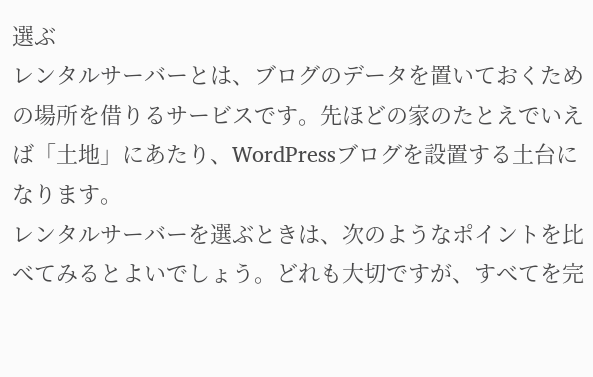選ぶ
レンタルサーバーとは、ブログのデータを置いておくための場所を借りるサービスです。先ほどの家のたとえでいえば「土地」にあたり、WordPressブログを設置する土台になります。
レンタルサーバーを選ぶときは、次のようなポイントを比べてみるとよいでしょう。どれも大切ですが、すべてを完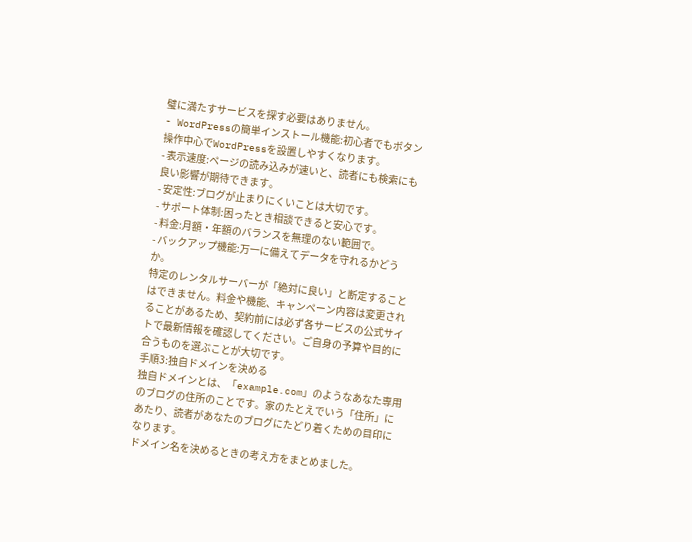璧に満たすサービスを探す必要はありません。
- WordPressの簡単インストール機能:初心者でもボタン操作中心でWordPressを設置しやすくなります。
- 表示速度:ページの読み込みが速いと、読者にも検索にも良い影響が期待できます。
- 安定性:ブログが止まりにくいことは大切です。
- サポート体制:困ったとき相談できると安心です。
- 料金:月額・年額のバランスを無理のない範囲で。
- バックアップ機能:万一に備えてデータを守れるかどうか。
特定のレンタルサーバーが「絶対に良い」と断定することはできません。料金や機能、キャンペーン内容は変更されることがあるため、契約前には必ず各サービスの公式サイトで最新情報を確認してください。ご自身の予算や目的に合うものを選ぶことが大切です。
手順3:独自ドメインを決める
独自ドメインとは、「example.com」のようなあなた専用のブログの住所のことです。家のたとえでいう「住所」にあたり、読者があなたのブログにたどり着くための目印になります。
ドメイン名を決めるときの考え方をまとめました。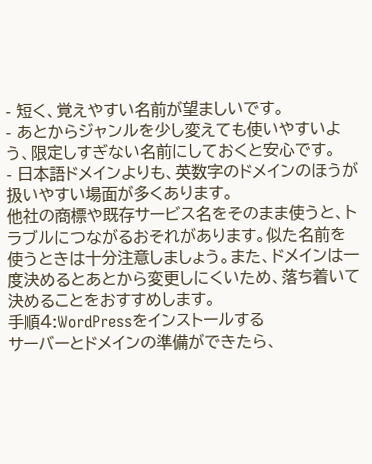- 短く、覚えやすい名前が望ましいです。
- あとからジャンルを少し変えても使いやすいよう、限定しすぎない名前にしておくと安心です。
- 日本語ドメインよりも、英数字のドメインのほうが扱いやすい場面が多くあります。
他社の商標や既存サービス名をそのまま使うと、トラブルにつながるおそれがあります。似た名前を使うときは十分注意しましょう。また、ドメインは一度決めるとあとから変更しにくいため、落ち着いて決めることをおすすめします。
手順4:WordPressをインストールする
サーバーとドメインの準備ができたら、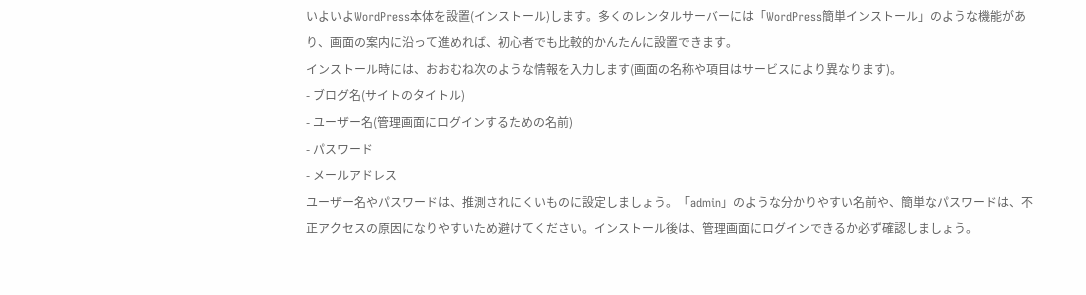いよいよWordPress本体を設置(インストール)します。多くのレンタルサーバーには「WordPress簡単インストール」のような機能があり、画面の案内に沿って進めれば、初心者でも比較的かんたんに設置できます。
インストール時には、おおむね次のような情報を入力します(画面の名称や項目はサービスにより異なります)。
- ブログ名(サイトのタイトル)
- ユーザー名(管理画面にログインするための名前)
- パスワード
- メールアドレス
ユーザー名やパスワードは、推測されにくいものに設定しましょう。「admin」のような分かりやすい名前や、簡単なパスワードは、不正アクセスの原因になりやすいため避けてください。インストール後は、管理画面にログインできるか必ず確認しましょう。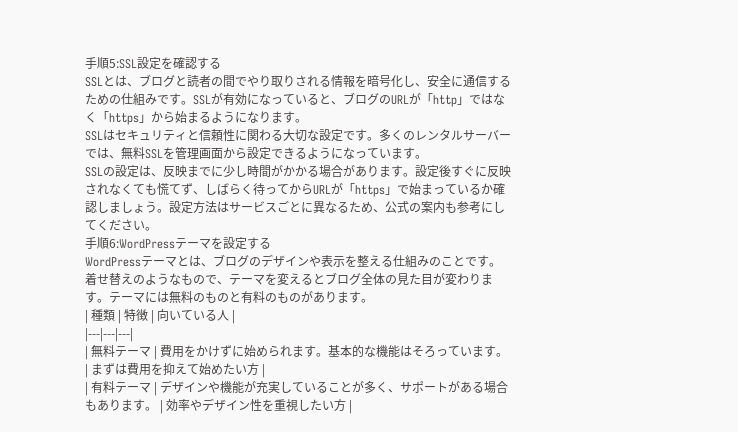手順5:SSL設定を確認する
SSLとは、ブログと読者の間でやり取りされる情報を暗号化し、安全に通信するための仕組みです。SSLが有効になっていると、ブログのURLが「http」ではなく「https」から始まるようになります。
SSLはセキュリティと信頼性に関わる大切な設定です。多くのレンタルサーバーでは、無料SSLを管理画面から設定できるようになっています。
SSLの設定は、反映までに少し時間がかかる場合があります。設定後すぐに反映されなくても慌てず、しばらく待ってからURLが「https」で始まっているか確認しましょう。設定方法はサービスごとに異なるため、公式の案内も参考にしてください。
手順6:WordPressテーマを設定する
WordPressテーマとは、ブログのデザインや表示を整える仕組みのことです。着せ替えのようなもので、テーマを変えるとブログ全体の見た目が変わります。テーマには無料のものと有料のものがあります。
| 種類 | 特徴 | 向いている人 |
|---|---|---|
| 無料テーマ | 費用をかけずに始められます。基本的な機能はそろっています。 | まずは費用を抑えて始めたい方 |
| 有料テーマ | デザインや機能が充実していることが多く、サポートがある場合もあります。 | 効率やデザイン性を重視したい方 |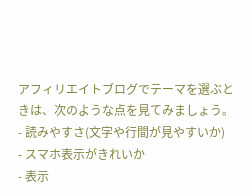アフィリエイトブログでテーマを選ぶときは、次のような点を見てみましょう。
- 読みやすさ(文字や行間が見やすいか)
- スマホ表示がきれいか
- 表示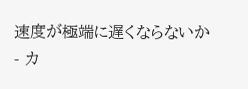速度が極端に遅くならないか
- カ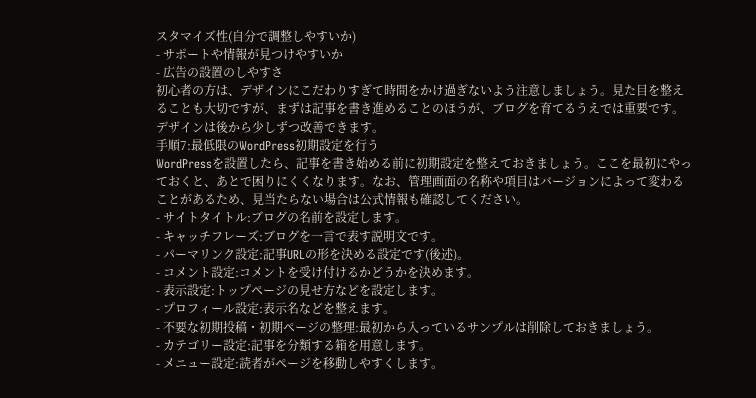スタマイズ性(自分で調整しやすいか)
- サポートや情報が見つけやすいか
- 広告の設置のしやすさ
初心者の方は、デザインにこだわりすぎて時間をかけ過ぎないよう注意しましょう。見た目を整えることも大切ですが、まずは記事を書き進めることのほうが、ブログを育てるうえでは重要です。デザインは後から少しずつ改善できます。
手順7:最低限のWordPress初期設定を行う
WordPressを設置したら、記事を書き始める前に初期設定を整えておきましょう。ここを最初にやっておくと、あとで困りにくくなります。なお、管理画面の名称や項目はバージョンによって変わることがあるため、見当たらない場合は公式情報も確認してください。
- サイトタイトル:ブログの名前を設定します。
- キャッチフレーズ:ブログを一言で表す説明文です。
- パーマリンク設定:記事URLの形を決める設定です(後述)。
- コメント設定:コメントを受け付けるかどうかを決めます。
- 表示設定:トップページの見せ方などを設定します。
- プロフィール設定:表示名などを整えます。
- 不要な初期投稿・初期ページの整理:最初から入っているサンプルは削除しておきましょう。
- カテゴリー設定:記事を分類する箱を用意します。
- メニュー設定:読者がページを移動しやすくします。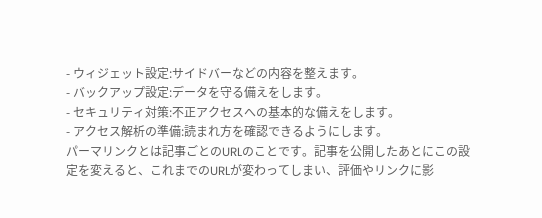- ウィジェット設定:サイドバーなどの内容を整えます。
- バックアップ設定:データを守る備えをします。
- セキュリティ対策:不正アクセスへの基本的な備えをします。
- アクセス解析の準備:読まれ方を確認できるようにします。
パーマリンクとは記事ごとのURLのことです。記事を公開したあとにこの設定を変えると、これまでのURLが変わってしまい、評価やリンクに影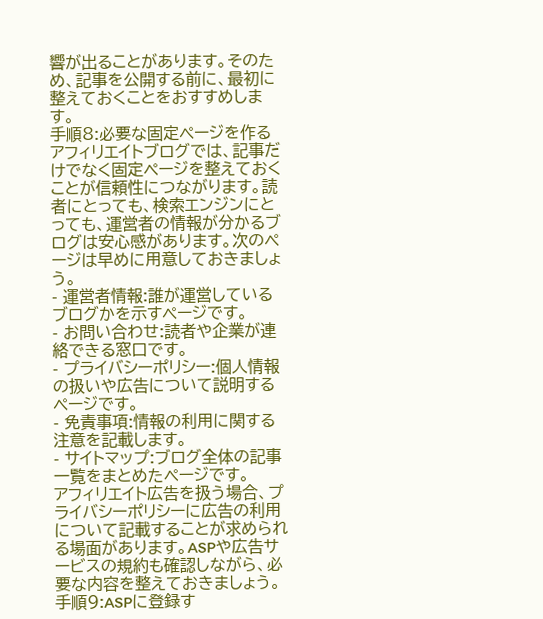響が出ることがあります。そのため、記事を公開する前に、最初に整えておくことをおすすめします。
手順8:必要な固定ページを作る
アフィリエイトブログでは、記事だけでなく固定ページを整えておくことが信頼性につながります。読者にとっても、検索エンジンにとっても、運営者の情報が分かるブログは安心感があります。次のページは早めに用意しておきましょう。
- 運営者情報:誰が運営しているブログかを示すページです。
- お問い合わせ:読者や企業が連絡できる窓口です。
- プライバシーポリシー:個人情報の扱いや広告について説明するページです。
- 免責事項:情報の利用に関する注意を記載します。
- サイトマップ:ブログ全体の記事一覧をまとめたページです。
アフィリエイト広告を扱う場合、プライバシーポリシーに広告の利用について記載することが求められる場面があります。ASPや広告サービスの規約も確認しながら、必要な内容を整えておきましょう。
手順9:ASPに登録す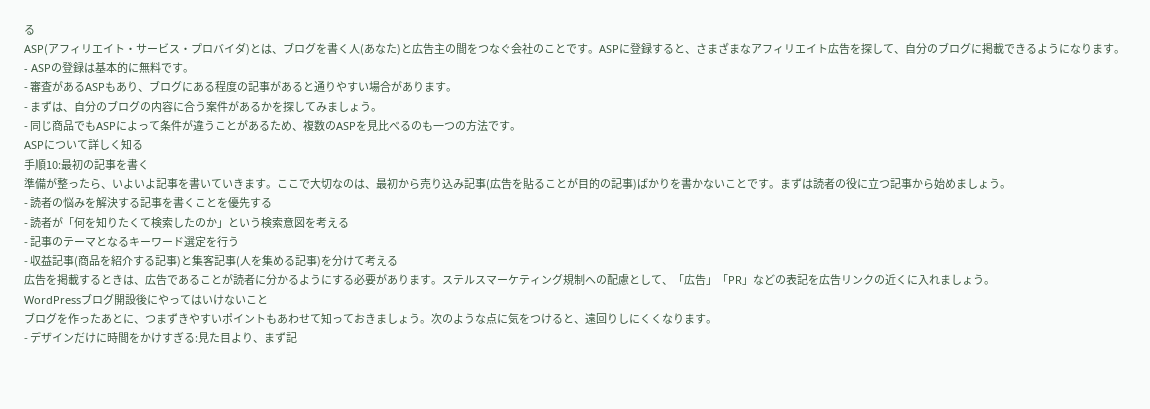る
ASP(アフィリエイト・サービス・プロバイダ)とは、ブログを書く人(あなた)と広告主の間をつなぐ会社のことです。ASPに登録すると、さまざまなアフィリエイト広告を探して、自分のブログに掲載できるようになります。
- ASPの登録は基本的に無料です。
- 審査があるASPもあり、ブログにある程度の記事があると通りやすい場合があります。
- まずは、自分のブログの内容に合う案件があるかを探してみましょう。
- 同じ商品でもASPによって条件が違うことがあるため、複数のASPを見比べるのも一つの方法です。
ASPについて詳しく知る
手順10:最初の記事を書く
準備が整ったら、いよいよ記事を書いていきます。ここで大切なのは、最初から売り込み記事(広告を貼ることが目的の記事)ばかりを書かないことです。まずは読者の役に立つ記事から始めましょう。
- 読者の悩みを解決する記事を書くことを優先する
- 読者が「何を知りたくて検索したのか」という検索意図を考える
- 記事のテーマとなるキーワード選定を行う
- 収益記事(商品を紹介する記事)と集客記事(人を集める記事)を分けて考える
広告を掲載するときは、広告であることが読者に分かるようにする必要があります。ステルスマーケティング規制への配慮として、「広告」「PR」などの表記を広告リンクの近くに入れましょう。
WordPressブログ開設後にやってはいけないこと
ブログを作ったあとに、つまずきやすいポイントもあわせて知っておきましょう。次のような点に気をつけると、遠回りしにくくなります。
- デザインだけに時間をかけすぎる:見た目より、まず記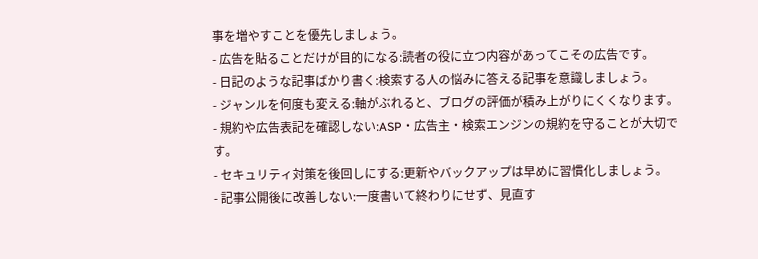事を増やすことを優先しましょう。
- 広告を貼ることだけが目的になる:読者の役に立つ内容があってこその広告です。
- 日記のような記事ばかり書く:検索する人の悩みに答える記事を意識しましょう。
- ジャンルを何度も変える:軸がぶれると、ブログの評価が積み上がりにくくなります。
- 規約や広告表記を確認しない:ASP・広告主・検索エンジンの規約を守ることが大切です。
- セキュリティ対策を後回しにする:更新やバックアップは早めに習慣化しましょう。
- 記事公開後に改善しない:一度書いて終わりにせず、見直す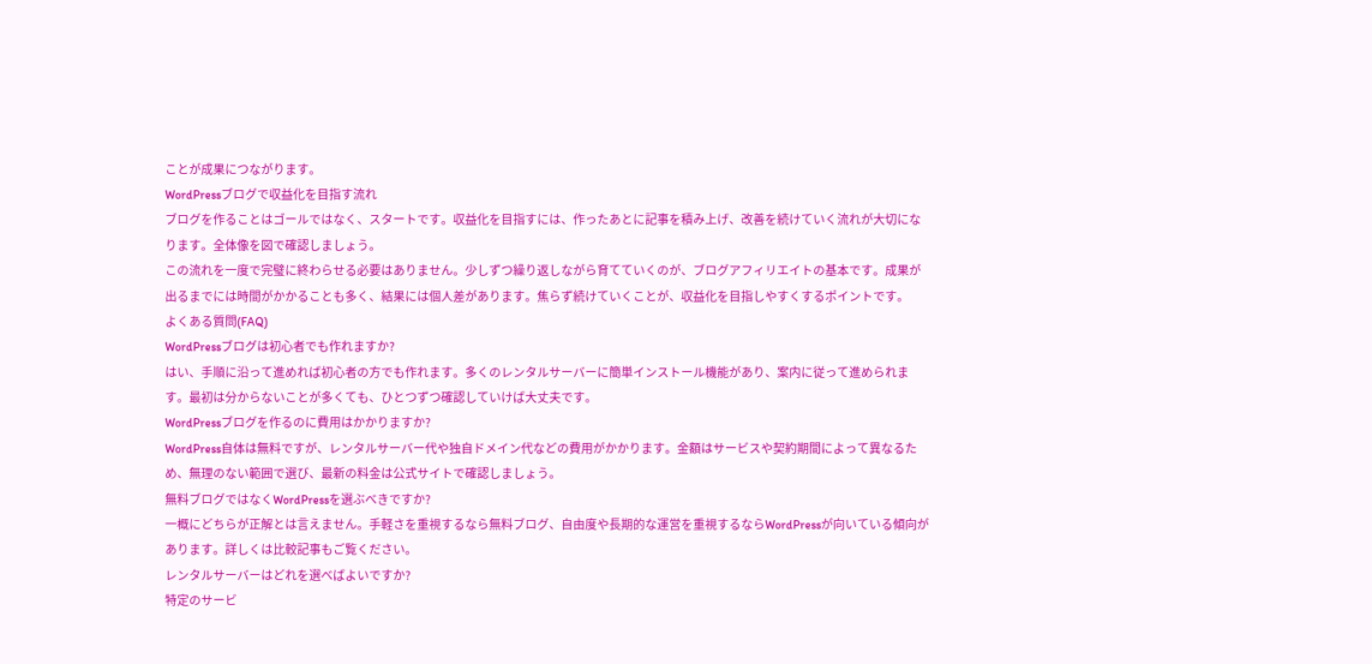ことが成果につながります。
WordPressブログで収益化を目指す流れ
ブログを作ることはゴールではなく、スタートです。収益化を目指すには、作ったあとに記事を積み上げ、改善を続けていく流れが大切になります。全体像を図で確認しましょう。
この流れを一度で完璧に終わらせる必要はありません。少しずつ繰り返しながら育てていくのが、ブログアフィリエイトの基本です。成果が出るまでには時間がかかることも多く、結果には個人差があります。焦らず続けていくことが、収益化を目指しやすくするポイントです。
よくある質問(FAQ)
WordPressブログは初心者でも作れますか?
はい、手順に沿って進めれば初心者の方でも作れます。多くのレンタルサーバーに簡単インストール機能があり、案内に従って進められます。最初は分からないことが多くても、ひとつずつ確認していけば大丈夫です。
WordPressブログを作るのに費用はかかりますか?
WordPress自体は無料ですが、レンタルサーバー代や独自ドメイン代などの費用がかかります。金額はサービスや契約期間によって異なるため、無理のない範囲で選び、最新の料金は公式サイトで確認しましょう。
無料ブログではなくWordPressを選ぶべきですか?
一概にどちらが正解とは言えません。手軽さを重視するなら無料ブログ、自由度や長期的な運営を重視するならWordPressが向いている傾向があります。詳しくは比較記事もご覧ください。
レンタルサーバーはどれを選べばよいですか?
特定のサービ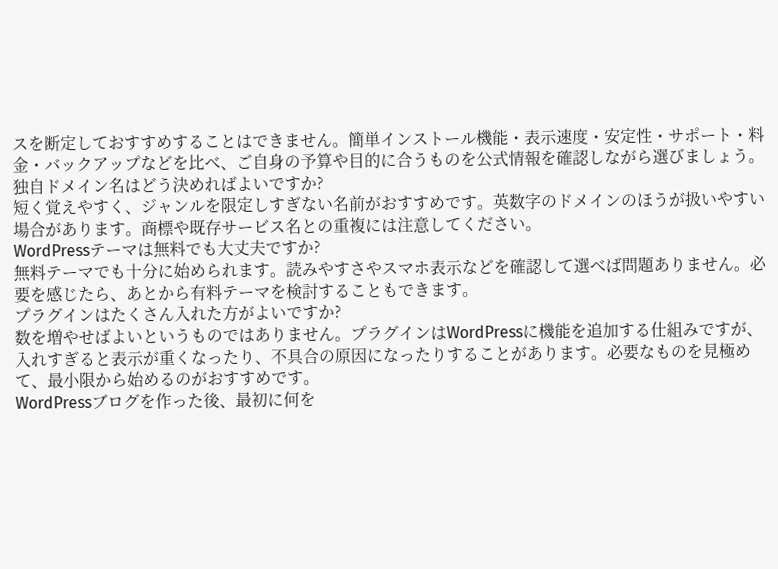スを断定しておすすめすることはできません。簡単インストール機能・表示速度・安定性・サポート・料金・バックアップなどを比べ、ご自身の予算や目的に合うものを公式情報を確認しながら選びましょう。
独自ドメイン名はどう決めればよいですか?
短く覚えやすく、ジャンルを限定しすぎない名前がおすすめです。英数字のドメインのほうが扱いやすい場合があります。商標や既存サービス名との重複には注意してください。
WordPressテーマは無料でも大丈夫ですか?
無料テーマでも十分に始められます。読みやすさやスマホ表示などを確認して選べば問題ありません。必要を感じたら、あとから有料テーマを検討することもできます。
プラグインはたくさん入れた方がよいですか?
数を増やせばよいというものではありません。プラグインはWordPressに機能を追加する仕組みですが、入れすぎると表示が重くなったり、不具合の原因になったりすることがあります。必要なものを見極めて、最小限から始めるのがおすすめです。
WordPressブログを作った後、最初に何を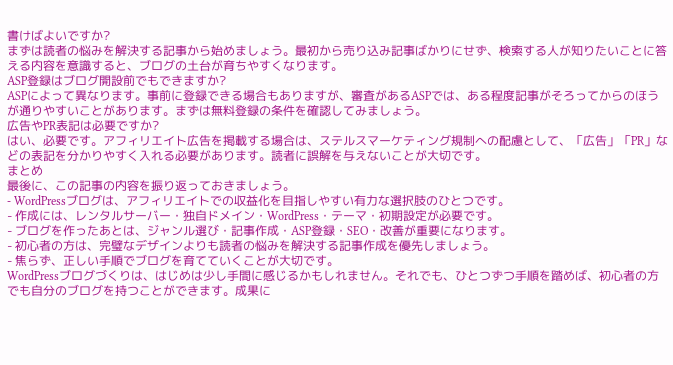書けばよいですか?
まずは読者の悩みを解決する記事から始めましょう。最初から売り込み記事ばかりにせず、検索する人が知りたいことに答える内容を意識すると、ブログの土台が育ちやすくなります。
ASP登録はブログ開設前でもできますか?
ASPによって異なります。事前に登録できる場合もありますが、審査があるASPでは、ある程度記事がそろってからのほうが通りやすいことがあります。まずは無料登録の条件を確認してみましょう。
広告やPR表記は必要ですか?
はい、必要です。アフィリエイト広告を掲載する場合は、ステルスマーケティング規制への配慮として、「広告」「PR」などの表記を分かりやすく入れる必要があります。読者に誤解を与えないことが大切です。
まとめ
最後に、この記事の内容を振り返っておきましょう。
- WordPressブログは、アフィリエイトでの収益化を目指しやすい有力な選択肢のひとつです。
- 作成には、レンタルサーバー・独自ドメイン・WordPress・テーマ・初期設定が必要です。
- ブログを作ったあとは、ジャンル選び・記事作成・ASP登録・SEO・改善が重要になります。
- 初心者の方は、完璧なデザインよりも読者の悩みを解決する記事作成を優先しましょう。
- 焦らず、正しい手順でブログを育てていくことが大切です。
WordPressブログづくりは、はじめは少し手間に感じるかもしれません。それでも、ひとつずつ手順を踏めば、初心者の方でも自分のブログを持つことができます。成果に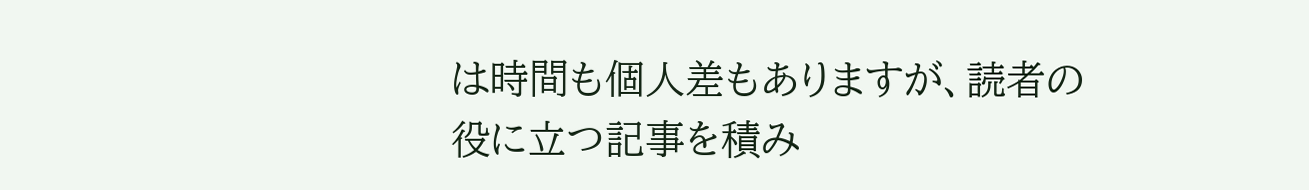は時間も個人差もありますが、読者の役に立つ記事を積み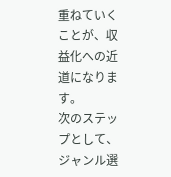重ねていくことが、収益化への近道になります。
次のステップとして、ジャンル選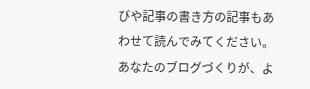びや記事の書き方の記事もあわせて読んでみてください。あなたのブログづくりが、よ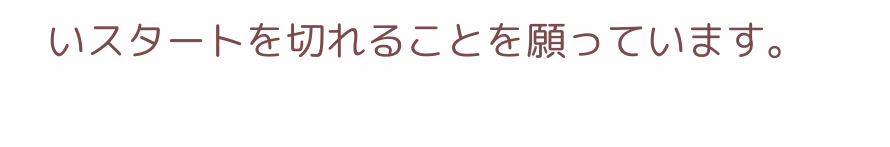いスタートを切れることを願っています。